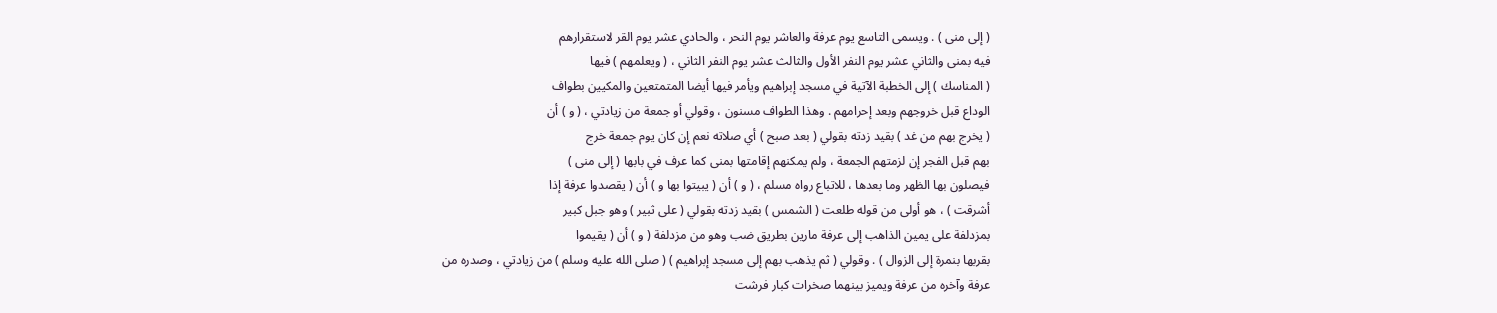( إلى منى ) . ويسمى التاسع يوم عرفة والعاشر يوم النحر ، والحادي عشر يوم القر لاستقرارهم
فيه بمنى والثاني عشر يوم النفر الأول والثالث عشر يوم النفر الثاني ، ( ويعلمهم ) فيها
( المناسك ) إلى الخطبة الآتية في مسجد إبراهيم ويأمر فيها أيضا المتمتعين والمكيين بطواف
الوداع قبل خروجهم وبعد إحرامهم . وهذا الطواف مسنون ، وقولي أو جمعة من زيادتي ، ( و ) أن
( يخرج بهم من غد ) بقيد زدته بقولي ( بعد صبح ) أي صلاته نعم إن كان يوم جمعة خرج
بهم قبل الفجر إن لزمتهم الجمعة ، ولم يمكنهم إقامتها بمنى كما عرف في بابها ( إلى منى )
فيصلون بها الظهر وما بعدها ، للاتباع رواه مسلم ، ( و ) أن ( يبيتوا بها و ) أن ( يقصدوا عرفة إذا
أشرقت ) ، هو أولى من قوله طلعت ( الشمس ) بقيد زدته بقولي ( على ثبير ) وهو جبل كبير
بمزدلفة على يمين الذاهب إلى عرفة مارين بطريق ضب وهو من مزدلفة ( و ) أن ( يقيموا
بقربها بنمرة إلى الزوال ) . وقولي ( ثم يذهب بهم إلى مسجد إبراهيم ) ( صلى الله عليه وسلم ) من زيادتي ، وصدره من
عرفة وآخره من عرفة ويميز بينهما صخرات كبار فرشت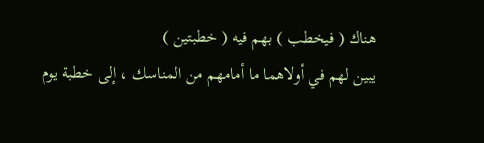هناك ( فيخطب ) بهم فيه ( خطبتين )
يبين لهم في أولاهما ما أمامهم من المناسك ، إلى خطبة يوم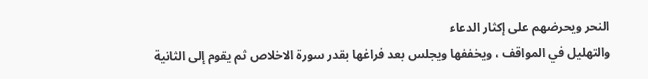النحر ويحرضهم على إكثار الدعاء
والتهليل في المواقف ، ويخففها ويجلس بعد فراغها بقدر سورة الاخلاص ثم يقوم إلى الثانية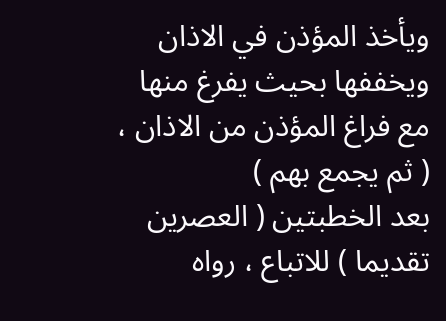ويأخذ المؤذن في الاذان ويخففها بحيث يفرغ منها مع فراغ المؤذن من الاذان ، ( ثم يجمع بهم )
بعد الخطبتين ( العصرين تقديما ) للاتباع ، رواه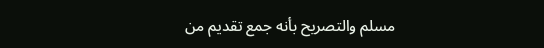مسلم والتصريح بأنه جمع تقديم من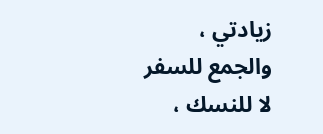زيادتي ،
والجمع للسفر لا للنسك ،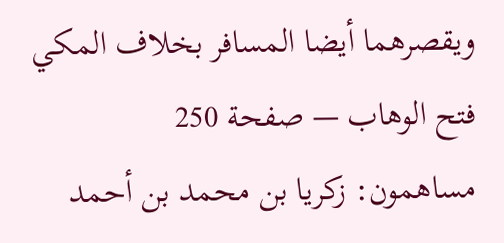ويقصرهما أيضا المسافر بخلاف المكي
فتح الوهاب — صفحة 250
مساهمون: زكريا بن محمد بن أحمد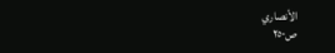الأنصاري
ص٢٥٠